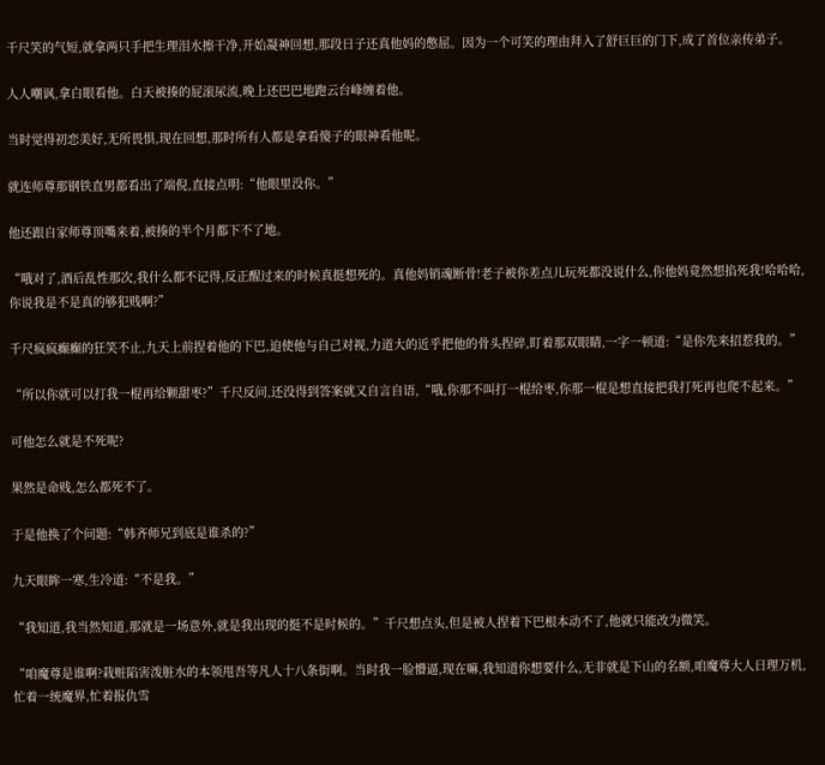千尺笑的气短,就拿两只手把生理泪水擦干净,开始凝神回想,那段日子还真他妈的憋屈。因为一个可笑的理由拜入了舒巨巨的门下,成了首位亲传弟子。

人人嘲讽,拿白眼看他。白天被揍的屁滚尿流,晚上还巴巴地跑云台峰缠着他。

当时觉得初恋美好,无所畏惧,现在回想,那时所有人都是拿看傻子的眼神看他呢。

就连师尊那钢铁直男都看出了端倪,直接点明:“他眼里没你。”

他还跟自家师尊顶嘴来着,被揍的半个月都下不了地。

“哦对了,酒后乱性那次,我什么都不记得,反正醒过来的时候真挺想死的。真他妈销魂断骨!老子被你差点儿玩死都没说什么,你他妈竟然想掐死我!哈哈哈,你说我是不是真的够犯贱啊?”

千尺疯疯癫癫的狂笑不止,九天上前捏着他的下巴,迫使他与自己对视,力道大的近乎把他的骨头捏碎,盯着那双眼睛,一字一顿道:“是你先来招惹我的。”

“所以你就可以打我一棍再给颗甜枣?”千尺反问,还没得到答案就又自言自语,“哦,你那不叫打一棍给枣,你那一棍是想直接把我打死再也爬不起来。”

可他怎么就是不死呢?

果然是命贱,怎么都死不了。

于是他换了个问题:“韩齐师兄到底是谁杀的?”

九天眼眸一寒,生冷道:“不是我。”

“我知道,我当然知道,那就是一场意外,就是我出现的挺不是时候的。”千尺想点头,但是被人捏着下巴根本动不了,他就只能改为微笑。

“咱魔尊是谁啊?栽赃陷害泼脏水的本领甩吾等凡人十八条街啊。当时我一脸懵逼,现在嘛,我知道你想要什么,无非就是下山的名额,咱魔尊大人日理万机,忙着一统魔界,忙着报仇雪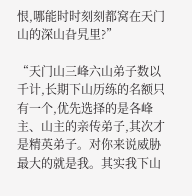恨,哪能时时刻刻都窝在天门山的深山旮旯里?”

“天门山三峰六山弟子数以千计,长期下山历练的名额只有一个,优先选择的是各峰主、山主的亲传弟子,其次才是精英弟子。对你来说威胁最大的就是我。其实我下山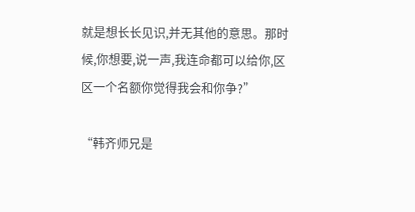就是想长长见识,并无其他的意思。那时候,你想要,说一声,我连命都可以给你,区区一个名额你觉得我会和你争?”

“韩齐师兄是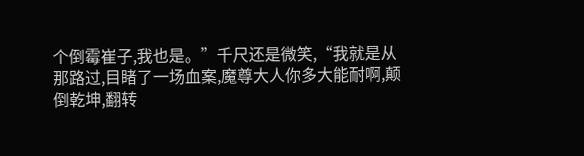个倒霉崔子,我也是。”千尺还是微笑,“我就是从那路过,目睹了一场血案,魔尊大人你多大能耐啊,颠倒乾坤,翻转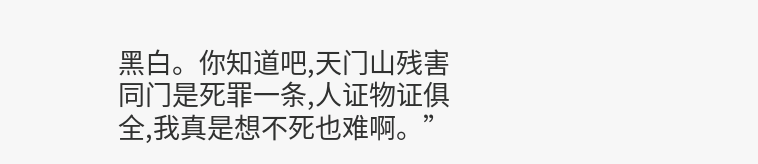黑白。你知道吧,天门山残害同门是死罪一条,人证物证俱全,我真是想不死也难啊。”